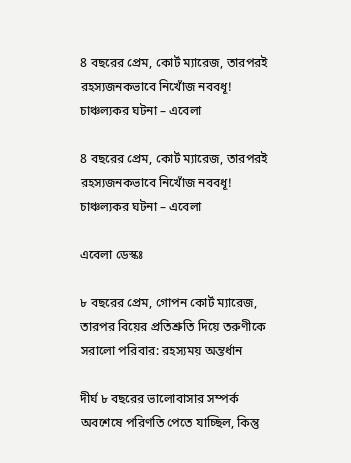8 বছরের প্রেম, কোর্ট ম্যারেজ, তারপরই রহস্যজনকভাবে নিখোঁজ নববধূ! চাঞ্চল্যকর ঘটনা – এবেলা

8 বছরের প্রেম, কোর্ট ম্যারেজ, তারপরই রহস্যজনকভাবে নিখোঁজ নববধূ! চাঞ্চল্যকর ঘটনা – এবেলা

এবেলা ডেস্কঃ

৮ বছরের প্রেম, গোপন কোর্ট ম্যারেজ, তারপর বিয়ের প্রতিশ্রুতি দিয়ে তরুণীকে সরালো পরিবার: রহস্যময় অন্তর্ধান

দীর্ঘ ৮ বছরের ভালোবাসার সম্পর্ক অবশেষে পরিণতি পেতে যাচ্ছিল, কিন্তু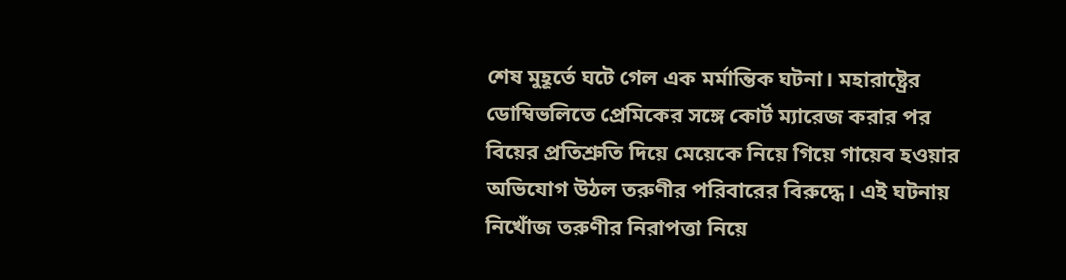শেষ মুহূর্তে ঘটে গেল এক মর্মান্তিক ঘটনা। মহারাষ্ট্রের ডোম্বিভলিতে প্রেমিকের সঙ্গে কোর্ট ম্যারেজ করার পর বিয়ের প্রতিশ্রুতি দিয়ে মেয়েকে নিয়ে গিয়ে গায়েব হওয়ার অভিযোগ উঠল তরুণীর পরিবারের বিরুদ্ধে। এই ঘটনায় নিখোঁজ তরুণীর নিরাপত্তা নিয়ে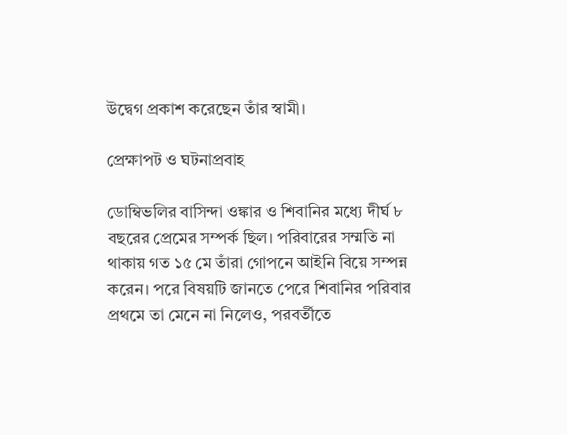উদ্বেগ প্রকাশ করেছেন তাঁর স্বামী।

প্রেক্ষাপট ও ঘটনাপ্রবাহ

ডোম্বিভলির বাসিন্দা ওঙ্কার ও শিবানির মধ্যে দীর্ঘ ৮ বছরের প্রেমের সম্পর্ক ছিল। পরিবারের সম্মতি না থাকায় গত ১৫ মে তাঁরা গোপনে আইনি বিয়ে সম্পন্ন করেন। পরে বিষয়টি জানতে পেরে শিবানির পরিবার প্রথমে তা মেনে না নিলেও, পরবর্তীতে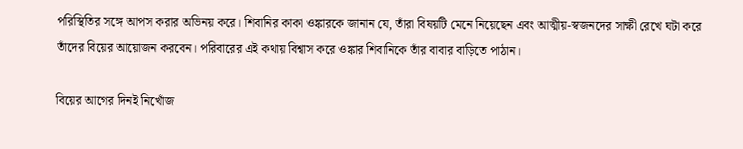পরিস্থিতির সঙ্গে আপস করার অভিনয় করে। শিবানির কাকা ওঙ্কারকে জানান যে, তাঁরা বিষয়টি মেনে নিয়েছেন এবং আত্মীয়-স্বজনদের সাক্ষী রেখে ঘটা করে তাঁদের বিয়ের আয়োজন করবেন। পরিবারের এই কথায় বিশ্বাস করে ওঙ্কার শিবানিকে তাঁর বাবার বাড়িতে পাঠান।

বিয়ের আগের দিনই নিখোঁজ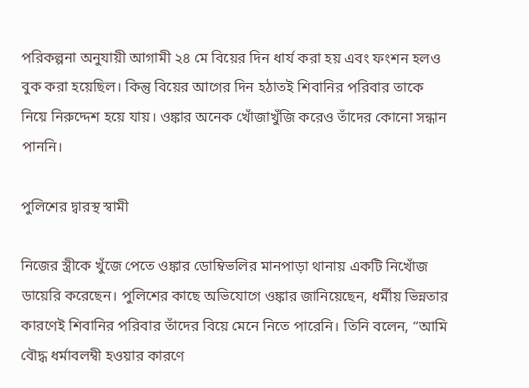পরিকল্পনা অনুযায়ী আগামী ২৪ মে বিয়ের দিন ধার্য করা হয় এবং ফংশন হলও বুক করা হয়েছিল। কিন্তু বিয়ের আগের দিন হঠাতই শিবানির পরিবার তাকে নিয়ে নিরুদ্দেশ হয়ে যায়। ওঙ্কার অনেক খোঁজাখুঁজি করেও তাঁদের কোনো সন্ধান পাননি।

পুলিশের দ্বারস্থ স্বামী

নিজের স্ত্রীকে খুঁজে পেতে ওঙ্কার ডোম্বিভলির মানপাড়া থানায় একটি নিখোঁজ ডায়েরি করেছেন। পুলিশের কাছে অভিযোগে ওঙ্কার জানিয়েছেন, ধর্মীয় ভিন্নতার কারণেই শিবানির পরিবার তাঁদের বিয়ে মেনে নিতে পারেনি। তিনি বলেন, “আমি বৌদ্ধ ধর্মাবলম্বী হওয়ার কারণে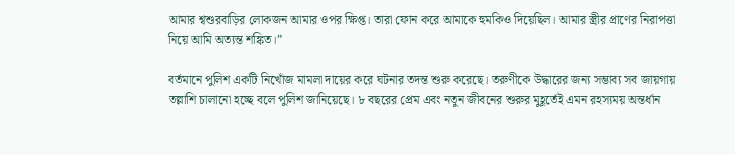আমার শ্বশুরবাড়ির লোকজন আমার ওপর ক্ষিপ্ত। তারা ফোন করে আমাকে হুমকিও দিয়েছিল। আমার স্ত্রীর প্রাণের নিরাপত্তা নিয়ে আমি অত্যন্ত শঙ্কিত।”

বর্তমানে পুলিশ একটি নিখোঁজ মামলা দায়ের করে ঘটনার তদন্ত শুরু করেছে। তরুণীকে উদ্ধারের জন্য সম্ভাব্য সব জায়গায় তল্লাশি চালানো হচ্ছে বলে পুলিশ জানিয়েছে। ৮ বছরের প্রেম এবং নতুন জীবনের শুরুর মুহূর্তেই এমন রহস্যময় অন্তর্ধান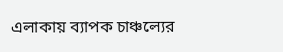এলাকায় ব্যাপক চাঞ্চল্যের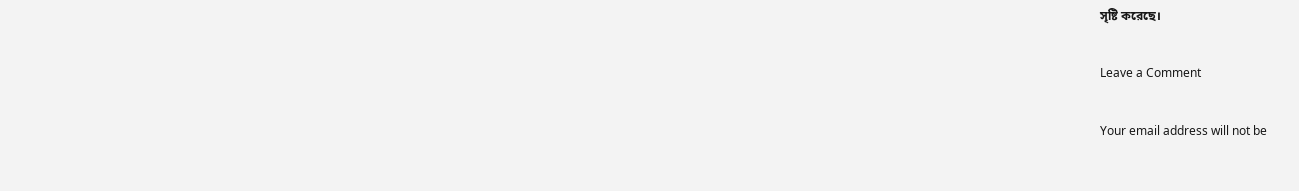সৃষ্টি করেছে।

Leave a Comment

Your email address will not be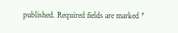published. Required fields are marked *